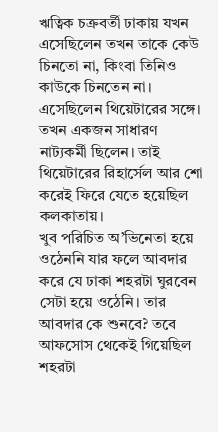ঋত্বিক চক্রবর্তী ঢাকায় যখন এসেছিলেন তখন তাকে কেউ চিনতো না, কিংবা তিনিও কাউকে চিনতেন না। এসেছিলেন থিয়েটারের সঙ্গে। তখন একজন সাধারণ নাট্যকর্মী ছিলেন। তাই থিয়েটারের রিহার্সেল আর শো করেই ফিরে যেতে হয়েছিল কলকাতায়।
খুব পরিচিত অ’ভিনেতা হয়ে ওঠেননি যার ফলে আবদার করে যে ঢাকা শহরটা ঘুরবেন সেটা হয়ে ওঠেনি। তার আবদার কে শুনবে? তবে আফসোস থেকেই গিয়েছিল শহরটা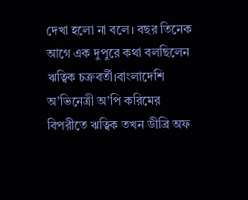দেখা হলো না বলে। বছর তিনেক আগে এক দুপুরে কথা বলছিলেন ঋত্বিক চক্রবর্তী।বাংলাদেশি অ’ভিনেত্রী অ’পি করিমের বিপরীতে ঋত্বিক তখন ডীব্রি অফ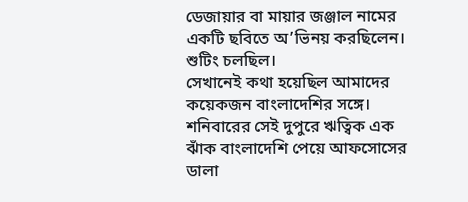ডেজায়ার বা মায়ার জঞ্জাল নামের একটি ছবিতে অ’ভিনয় করছিলেন। শুটিং চলছিল।
সেখানেই কথা হয়েছিল আমাদের কয়েকজন বাংলাদেশির সঙ্গে। শনিবারের সেই দুপুরে ঋত্বিক এক ঝাঁক বাংলাদেশি পেয়ে আফসোসের ডালা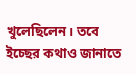খুলেছিলেন। তবে ইচ্ছের কথাও জানাতে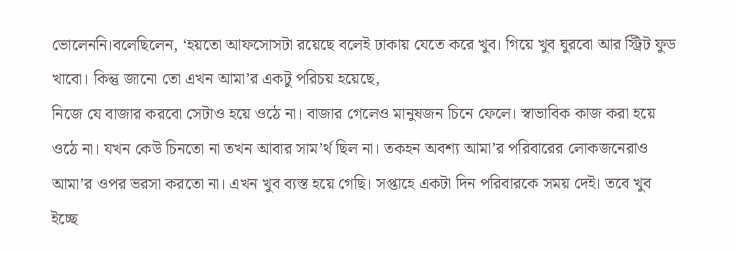ভোলেননি।বলেছিলেন, ‘হয়তো আফসোসটা রয়েছে বলেই ঢাকায় যেতে করে খুব। গিয়ে খুব ঘুরবো আর স্ট্রিট ফুড খাবো। কিন্তু জানো তো এখন আমা’র একটু পরিচয় হয়েছে,
নিজে যে বাজার করবো সেটাও হয়ে ওঠে না। বাজার গেলেও মানুষজন চিনে ফেলে। স্বাভাবিক কাজ করা হয়ে ওঠে না। যখন কেউ চিনতো না তখন আবার সাম’র্থ ছিল না। তকহন অবশ্য আমা’র পরিবারের লোকজনেরাও আমা’র ওপর ভরসা করতো না। এখন খুব ব্যস্ত হয়ে গেছি। সপ্তাহে একটা দিন পরিবারকে সময় দেই। তবে খুব ইচ্ছে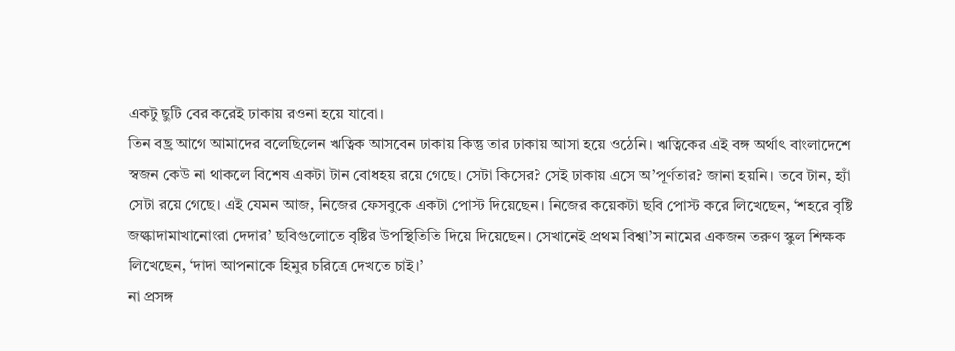একটু ছুটি বের করেই ঢাকায় রওনা হয়ে যাবো।
তিন বছ্র আগে আমাদের বলেছিলেন ঋত্বিক আসবেন ঢাকায় কিন্তু তার ঢাকায় আসা হয়ে ওঠেনি। ঋত্বিকের এই বঙ্গ অর্থাৎ বাংলাদেশে স্বজন কেউ না থাকলে বিশেষ একটা টান বোধহয় রয়ে গেছে। সেটা কিসের? সেই ঢাকায় এসে অ’পূর্ণতার? জানা হয়নি। তবে টান, হ্যাঁ সেটা রয়ে গেছে। এই যেমন আজ, নিজের ফেসবুকে একটা পোস্ট দিয়েছেন। নিজের কয়েকটা ছবি পোস্ট করে লিখেছেন, ‘শহরে বৃষ্টি জল্কাদামাখানোংরা দেদার’ ছবিগুলোতে বৃষ্টির উপস্থিতিতি দিয়ে দিয়েছেন। সেখানেই প্রথম বিশ্বা’স নামের একজন তরুণ স্কুল শিক্ষক লিখেছেন, ‘দাদা আপনাকে হিমুর চরিত্রে দেখতে চাই।’
না প্রসঙ্গ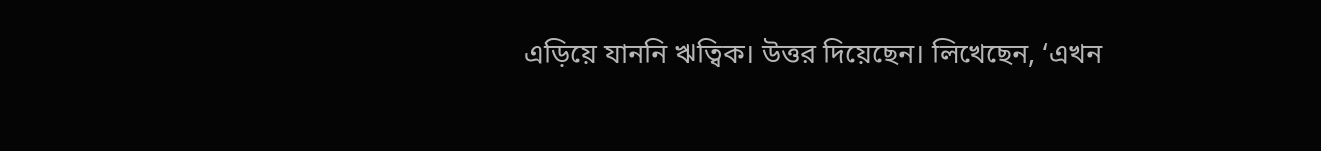এড়িয়ে যাননি ঋত্বিক। উত্তর দিয়েছেন। লিখেছেন, ‘এখন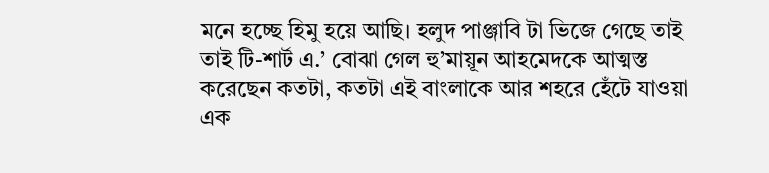মনে হচ্ছে হিমু হয়ে আছি। হলুদ পাঞ্জাবি টা ভিজে গেছে তাই তাই টি-শার্ট এ.’ বোঝা গেল হু’মায়ূন আহমেদকে আত্মস্ত করেছেন কতটা, কতটা এই বাংলাকে আর শহরে হেঁটে যাওয়া এক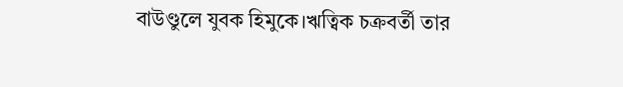বাউণ্ডুলে যুবক হিমুকে।ঋত্বিক চক্রবর্তী তার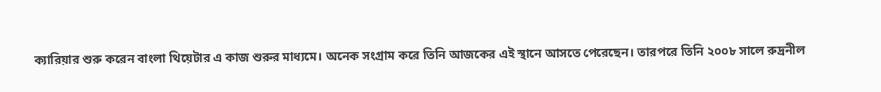ক্যারিয়ার শুরু করেন বাংলা থিয়েটার এ কাজ শুরুর মাধ্যমে। অনেক সংগ্রাম করে তিনি আজকের এই স্থানে আসতে পেরেছেন। তারপরে তিনি ২০০৮ সালে রুদ্রনীল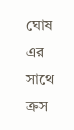ঘোষ এর সাথে ক্রস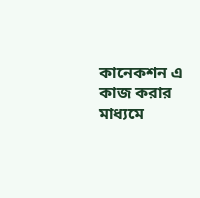কানেকশন এ কাজ করার মাধ্যমে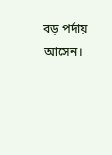বড় পর্দায় আসেন।